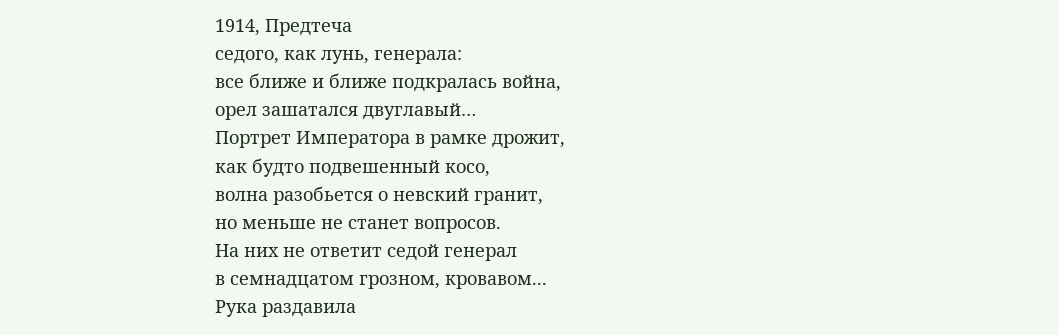1914, Предтеча
седого, как лунь, генерала:
все ближе и ближе подкралась война,
орел зашатался двуглавый…
Портрет Императора в рамке дрожит,
как будто подвешенный косо,
волна разобьется о невский гранит,
но меньше не станет вопросов.
На них не ответит седой генерал
в семнадцатом грозном, кровавом...
Рука раздавила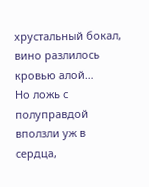хрустальный бокал,
вино разлилось кровью алой…
Но ложь с полуправдой вползли уж в сердца,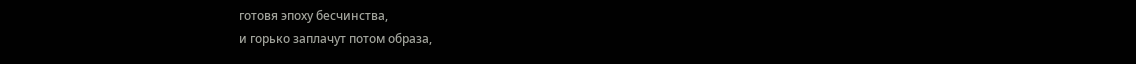готовя эпоху бесчинства,
и горько заплачут потом образа,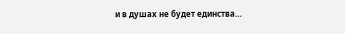и в душах не будет единства…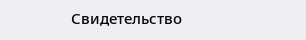Свидетельство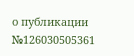о публикации №126030505361